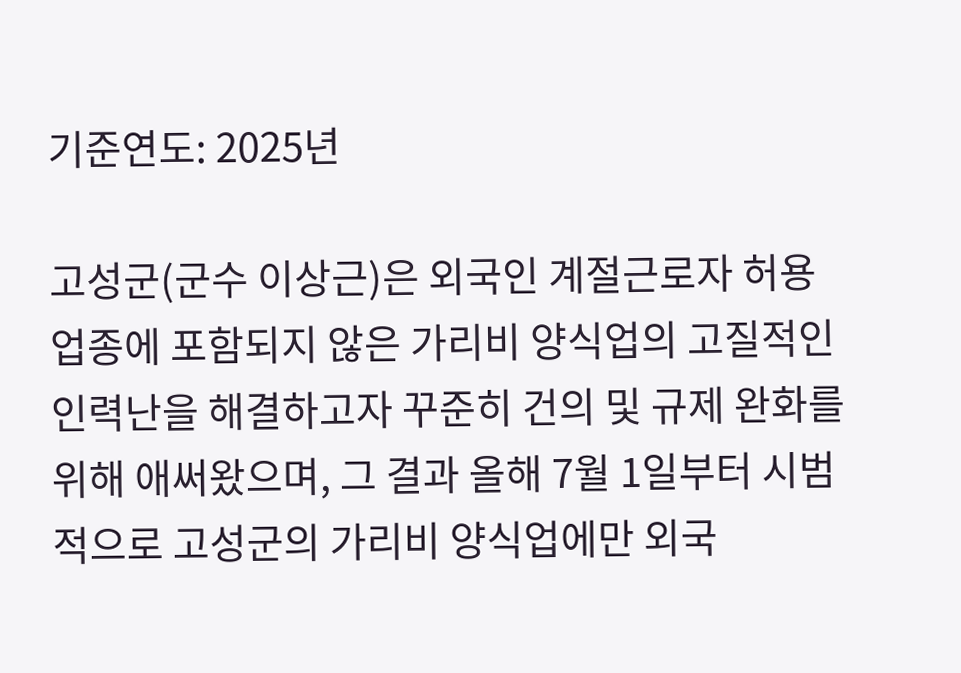기준연도: 2025년

고성군(군수 이상근)은 외국인 계절근로자 허용 업종에 포함되지 않은 가리비 양식업의 고질적인 인력난을 해결하고자 꾸준히 건의 및 규제 완화를 위해 애써왔으며, 그 결과 올해 7월 1일부터 시범적으로 고성군의 가리비 양식업에만 외국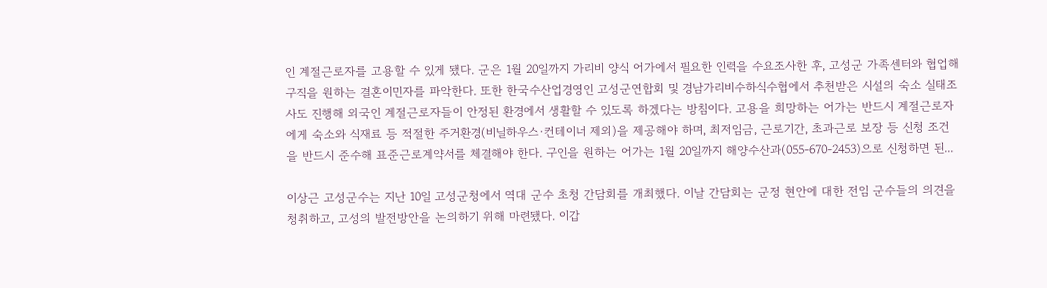인 계절근로자를 고용할 수 있게 됐다. 군은 1월 20일까지 가리비 양식 어가에서 필요한 인력을 수요조사한 후, 고성군 가족센터와 협업해 구직을 원하는 결혼이민자를 파악한다. 또한 한국수산업경영인 고성군연합회 및 경남가리비수하식수협에서 추천받은 시설의 숙소 실태조사도 진행해 외국인 계절근로자들이 안정된 환경에서 생활할 수 있도록 하겠다는 방침이다. 고용을 희망하는 어가는 반드시 계절근로자에게 숙소와 식재료 등 적절한 주거환경(비닐하우스·컨테이너 제외)을 제공해야 하며, 최저임금, 근로기간, 초과근로 보장 등 신청 조건을 반드시 준수해 표준근로계약서를 체결해야 한다. 구인을 원하는 어가는 1월 20일까지 해양수산과(055-670-2453)으로 신청하면 된...

이상근 고성군수는 지난 10일 고성군청에서 역대 군수 초청 간담회를 개최했다. 이날 간담회는 군정 현안에 대한 전임 군수들의 의견을 청취하고, 고성의 발전방안을 논의하기 위해 마련됐다. 이갑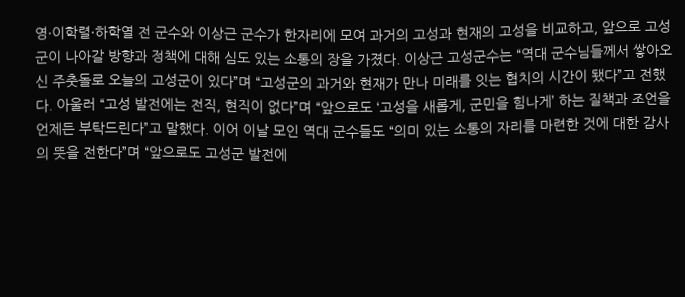영·이학렬·하학열 전 군수와 이상근 군수가 한자리에 모여 과거의 고성과 현재의 고성을 비교하고, 앞으로 고성군이 나아갈 방향과 정책에 대해 심도 있는 소통의 장을 가졌다. 이상근 고성군수는 “역대 군수님들께서 쌓아오신 주춧돌로 오늘의 고성군이 있다”며 “고성군의 과거와 현재가 만나 미래를 잇는 협치의 시간이 됐다”고 전했다. 아울러 “고성 발전에는 전직, 현직이 없다”며 “앞으로도 ‘고성을 새롭게, 군민을 힘나게’ 하는 질책과 조언을 언제든 부탁드린다”고 말했다. 이어 이날 모인 역대 군수들도 “의미 있는 소통의 자리를 마련한 것에 대한 감사의 뜻을 전한다”며 “앞으로도 고성군 발전에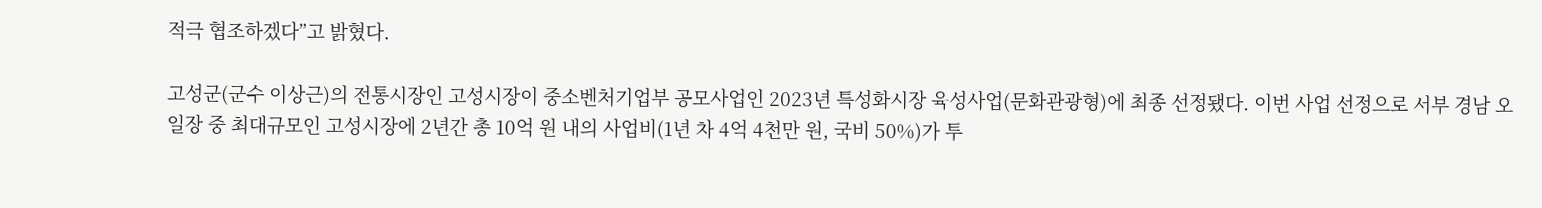적극 협조하겠다”고 밝혔다.

고성군(군수 이상근)의 전통시장인 고성시장이 중소벤처기업부 공모사업인 2023년 특성화시장 육성사업(문화관광형)에 최종 선정됐다. 이번 사업 선정으로 서부 경남 오일장 중 최대규모인 고성시장에 2년간 총 10억 원 내의 사업비(1년 차 4억 4천만 원, 국비 50%)가 투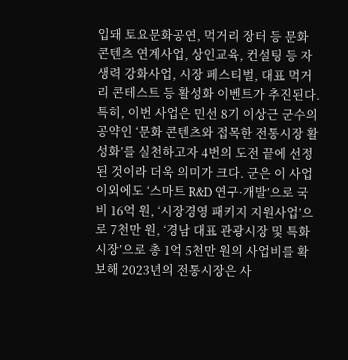입돼 토요문화공연, 먹거리 장터 등 문화 콘텐츠 연계사업, 상인교육, 컨설팅 등 자생력 강화사업, 시장 페스티벌, 대표 먹거리 콘테스트 등 활성화 이벤트가 추진된다. 특히, 이번 사업은 민선 8기 이상근 군수의 공약인 ‘문화 콘텐츠와 접목한 전통시장 활성화’를 실천하고자 4번의 도전 끝에 선정된 것이라 더욱 의미가 크다. 군은 이 사업 이외에도 ‘스마트 R&D 연구·개발’으로 국비 16억 원, ‘시장경영 패키지 지원사업’으로 7천만 원, ‘경남 대표 관광시장 및 특화시장’으로 총 1억 5천만 원의 사업비를 확보해 2023년의 전통시장은 사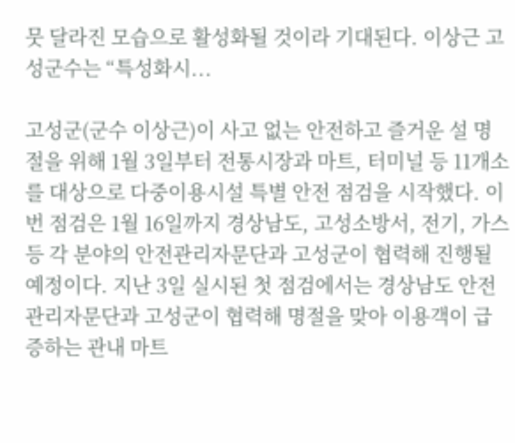뭇 달라진 모습으로 활성화될 것이라 기대된다. 이상근 고성군수는 “특성화시...

고성군(군수 이상근)이 사고 없는 안전하고 즐거운 설 명절을 위해 1월 3일부터 전통시장과 마트, 터미널 등 11개소를 대상으로 다중이용시설 특별 안전 점검을 시작했다. 이번 점검은 1월 16일까지 경상남도, 고성소방서, 전기, 가스 등 각 분야의 안전관리자문단과 고성군이 협력해 진행될 예정이다. 지난 3일 실시된 첫 점검에서는 경상남도 안전관리자문단과 고성군이 협력해 명절을 맞아 이용객이 급증하는 관내 마트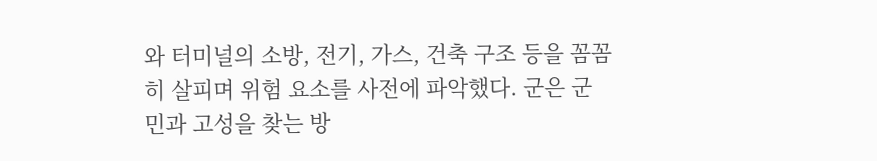와 터미널의 소방, 전기, 가스, 건축 구조 등을 꼼꼼히 살피며 위험 요소를 사전에 파악했다. 군은 군민과 고성을 찾는 방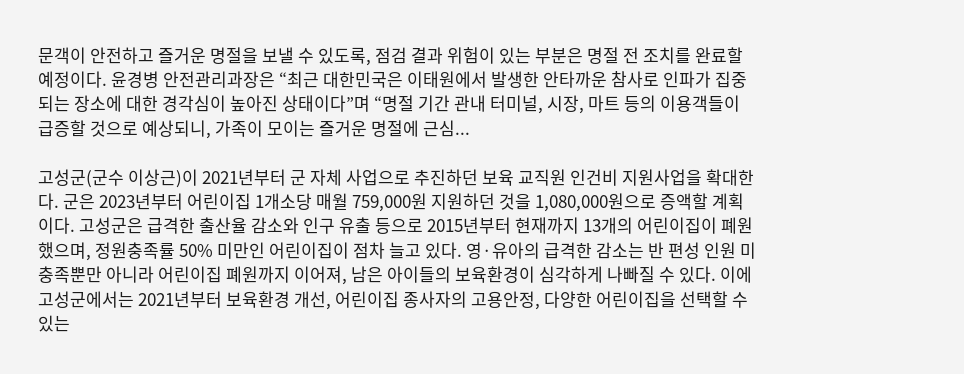문객이 안전하고 즐거운 명절을 보낼 수 있도록, 점검 결과 위험이 있는 부분은 명절 전 조치를 완료할 예정이다. 윤경병 안전관리과장은 “최근 대한민국은 이태원에서 발생한 안타까운 참사로 인파가 집중되는 장소에 대한 경각심이 높아진 상태이다”며 “명절 기간 관내 터미널, 시장, 마트 등의 이용객들이 급증할 것으로 예상되니, 가족이 모이는 즐거운 명절에 근심...

고성군(군수 이상근)이 2021년부터 군 자체 사업으로 추진하던 보육 교직원 인건비 지원사업을 확대한다. 군은 2023년부터 어린이집 1개소당 매월 759,000원 지원하던 것을 1,080,000원으로 증액할 계획이다. 고성군은 급격한 출산율 감소와 인구 유출 등으로 2015년부터 현재까지 13개의 어린이집이 폐원했으며, 정원충족률 50% 미만인 어린이집이 점차 늘고 있다. 영·유아의 급격한 감소는 반 편성 인원 미충족뿐만 아니라 어린이집 폐원까지 이어져, 남은 아이들의 보육환경이 심각하게 나빠질 수 있다. 이에 고성군에서는 2021년부터 보육환경 개선, 어린이집 종사자의 고용안정, 다양한 어린이집을 선택할 수 있는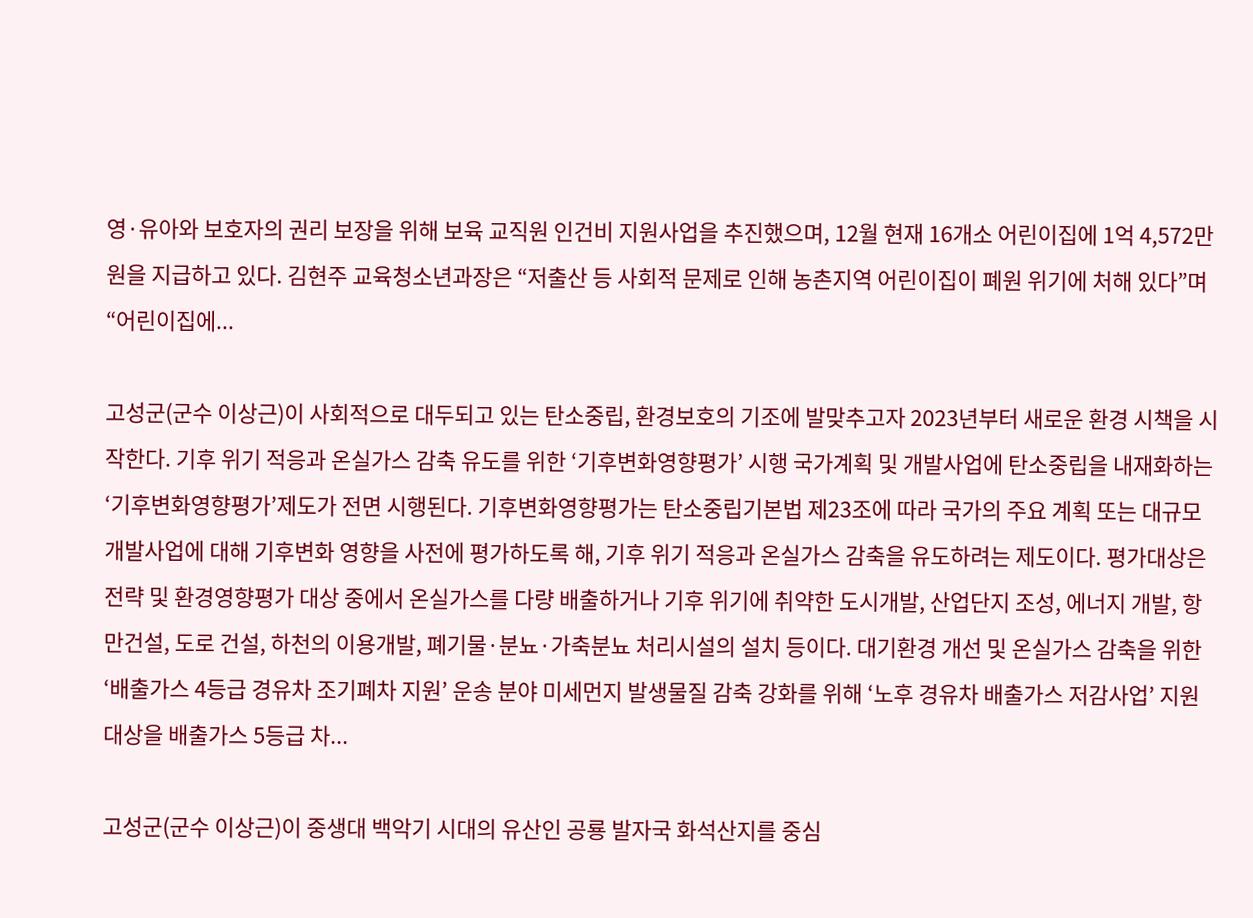영·유아와 보호자의 권리 보장을 위해 보육 교직원 인건비 지원사업을 추진했으며, 12월 현재 16개소 어린이집에 1억 4,572만 원을 지급하고 있다. 김현주 교육청소년과장은 “저출산 등 사회적 문제로 인해 농촌지역 어린이집이 폐원 위기에 처해 있다”며 “어린이집에...

고성군(군수 이상근)이 사회적으로 대두되고 있는 탄소중립, 환경보호의 기조에 발맞추고자 2023년부터 새로운 환경 시책을 시작한다. 기후 위기 적응과 온실가스 감축 유도를 위한 ‘기후변화영향평가’ 시행 국가계획 및 개발사업에 탄소중립을 내재화하는 ‘기후변화영향평가’제도가 전면 시행된다. 기후변화영향평가는 탄소중립기본법 제23조에 따라 국가의 주요 계획 또는 대규모 개발사업에 대해 기후변화 영향을 사전에 평가하도록 해, 기후 위기 적응과 온실가스 감축을 유도하려는 제도이다. 평가대상은 전략 및 환경영향평가 대상 중에서 온실가스를 다량 배출하거나 기후 위기에 취약한 도시개발, 산업단지 조성, 에너지 개발, 항만건설, 도로 건설, 하천의 이용개발, 폐기물·분뇨·가축분뇨 처리시설의 설치 등이다. 대기환경 개선 및 온실가스 감축을 위한 ‘배출가스 4등급 경유차 조기폐차 지원’ 운송 분야 미세먼지 발생물질 감축 강화를 위해 ‘노후 경유차 배출가스 저감사업’ 지원 대상을 배출가스 5등급 차...

고성군(군수 이상근)이 중생대 백악기 시대의 유산인 공룡 발자국 화석산지를 중심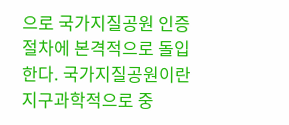으로 국가지질공원 인증 절차에 본격적으로 돌입한다. 국가지질공원이란 지구과학적으로 중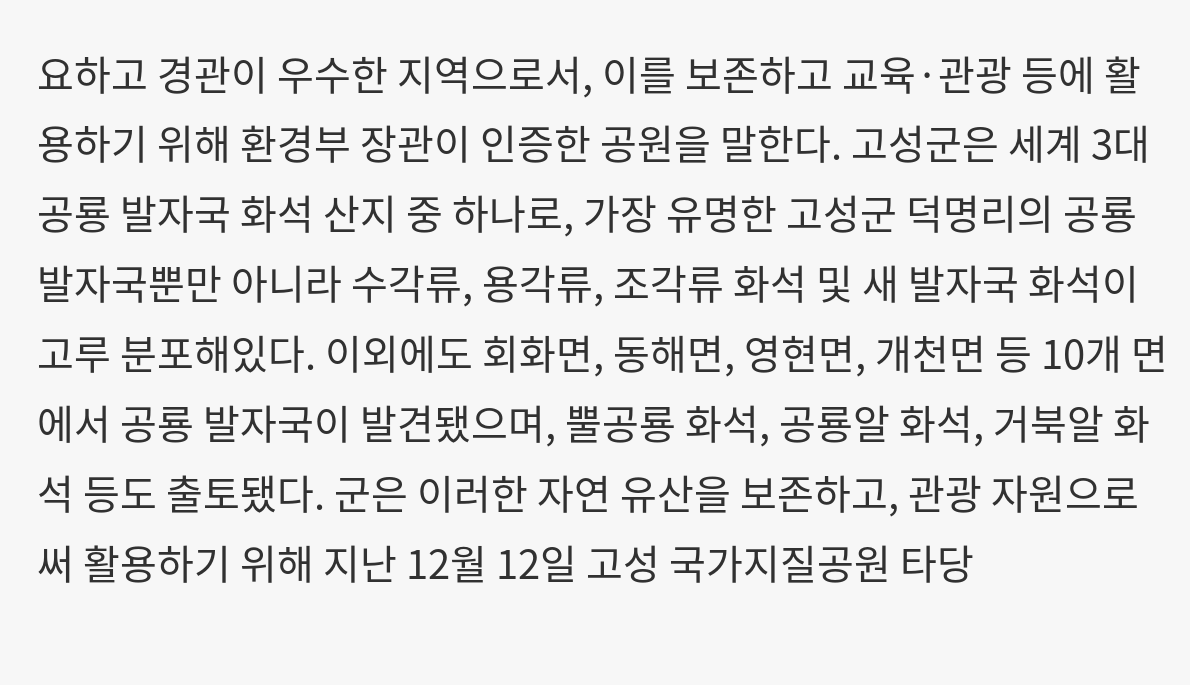요하고 경관이 우수한 지역으로서, 이를 보존하고 교육·관광 등에 활용하기 위해 환경부 장관이 인증한 공원을 말한다. 고성군은 세계 3대 공룡 발자국 화석 산지 중 하나로, 가장 유명한 고성군 덕명리의 공룡 발자국뿐만 아니라 수각류, 용각류, 조각류 화석 및 새 발자국 화석이 고루 분포해있다. 이외에도 회화면, 동해면, 영현면, 개천면 등 10개 면에서 공룡 발자국이 발견됐으며, 뿔공룡 화석, 공룡알 화석, 거북알 화석 등도 출토됐다. 군은 이러한 자연 유산을 보존하고, 관광 자원으로써 활용하기 위해 지난 12월 12일 고성 국가지질공원 타당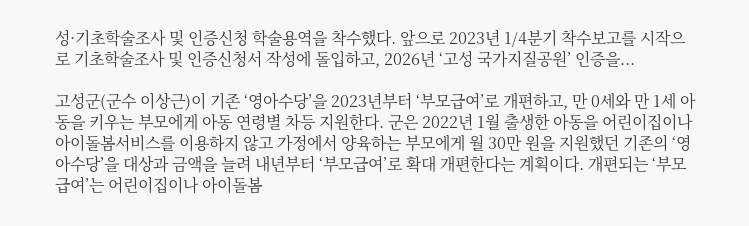성·기초학술조사 및 인증신청 학술용역을 착수했다. 앞으로 2023년 1/4분기 착수보고를 시작으로 기초학술조사 및 인증신청서 작성에 돌입하고, 2026년 ‘고성 국가지질공원’ 인증을...

고성군(군수 이상근)이 기존 ‘영아수당’을 2023년부터 ‘부모급여’로 개편하고, 만 0세와 만 1세 아동을 키우는 부모에게 아동 연령별 차등 지원한다. 군은 2022년 1월 출생한 아동을 어린이집이나 아이돌봄서비스를 이용하지 않고 가정에서 양육하는 부모에게 월 30만 원을 지원했던 기존의 ‘영아수당’을 대상과 금액을 늘려 내년부터 ‘부모급여’로 확대 개편한다는 계획이다. 개편되는 ‘부모급여’는 어린이집이나 아이돌봄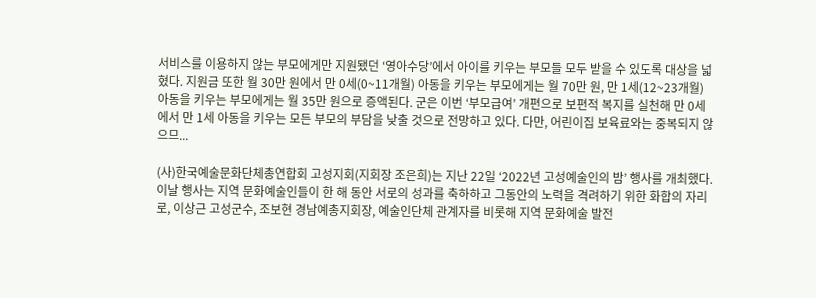서비스를 이용하지 않는 부모에게만 지원됐던 ‘영아수당’에서 아이를 키우는 부모들 모두 받을 수 있도록 대상을 넓혔다. 지원금 또한 월 30만 원에서 만 0세(0~11개월) 아동을 키우는 부모에게는 월 70만 원, 만 1세(12~23개월) 아동을 키우는 부모에게는 월 35만 원으로 증액된다. 군은 이번 ‘부모급여’ 개편으로 보편적 복지를 실천해 만 0세에서 만 1세 아동을 키우는 모든 부모의 부담을 낮출 것으로 전망하고 있다. 다만, 어린이집 보육료와는 중복되지 않으므...

(사)한국예술문화단체총연합회 고성지회(지회장 조은희)는 지난 22일 ‘2022년 고성예술인의 밤’ 행사를 개최했다. 이날 행사는 지역 문화예술인들이 한 해 동안 서로의 성과를 축하하고 그동안의 노력을 격려하기 위한 화합의 자리로, 이상근 고성군수, 조보현 경남예총지회장, 예술인단체 관계자를 비롯해 지역 문화예술 발전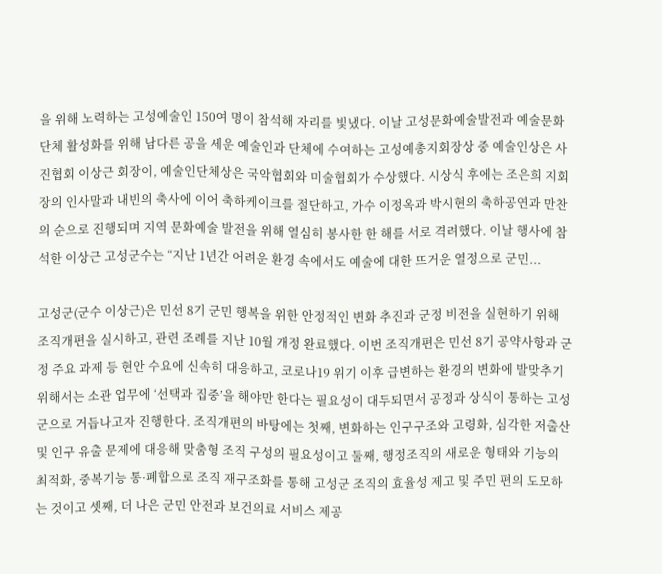을 위해 노력하는 고성예술인 150여 명이 참석해 자리를 빛냈다. 이날 고성문화예술발전과 예술문화단체 활성화를 위해 남다른 공을 세운 예술인과 단체에 수여하는 고성예총지회장상 중 예술인상은 사진협회 이상근 회장이, 예술인단체상은 국악협회와 미술협회가 수상했다. 시상식 후에는 조은희 지회장의 인사말과 내빈의 축사에 이어 축하케이크를 절단하고, 가수 이정옥과 박시현의 축하공연과 만찬의 순으로 진행되며 지역 문화예술 발전을 위해 열심히 봉사한 한 해를 서로 격려했다. 이날 행사에 참석한 이상근 고성군수는 “지난 1년간 어려운 환경 속에서도 예술에 대한 뜨거운 열정으로 군민...

고성군(군수 이상근)은 민선 8기 군민 행복을 위한 안정적인 변화 추진과 군정 비전을 실현하기 위해 조직개편을 실시하고, 관련 조례를 지난 10월 개정 완료했다. 이번 조직개편은 민선 8기 공약사항과 군정 주요 과제 등 현안 수요에 신속히 대응하고, 코로나19 위기 이후 급변하는 환경의 변화에 발맞추기 위해서는 소관 업무에 ‘선택과 집중’을 해야만 한다는 필요성이 대두되면서 공정과 상식이 통하는 고성군으로 거듭나고자 진행한다. 조직개편의 바탕에는 첫째, 변화하는 인구구조와 고령화, 심각한 저출산 및 인구 유출 문제에 대응해 맞춤형 조직 구성의 필요성이고 둘째, 행정조직의 새로운 형태와 기능의 최적화, 중복기능 통·폐합으로 조직 재구조화를 통해 고성군 조직의 효율성 제고 및 주민 편의 도모하는 것이고 셋째, 더 나은 군민 안전과 보건의료 서비스 제공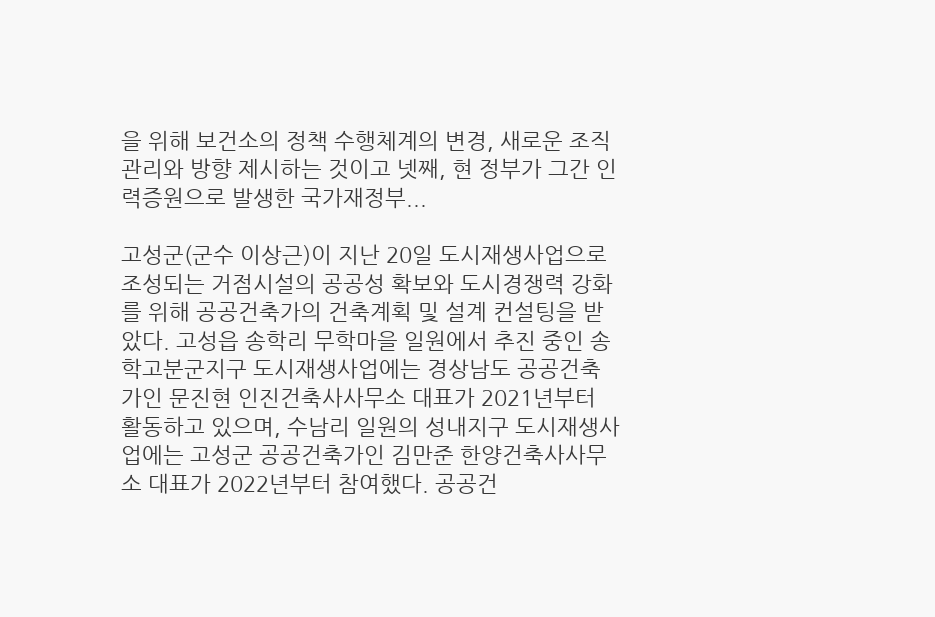을 위해 보건소의 정책 수행체계의 변경, 새로운 조직관리와 방향 제시하는 것이고 넷째, 현 정부가 그간 인력증원으로 발생한 국가재정부...

고성군(군수 이상근)이 지난 20일 도시재생사업으로 조성되는 거점시설의 공공성 확보와 도시경쟁력 강화를 위해 공공건축가의 건축계획 및 설계 컨설팅을 받았다. 고성읍 송학리 무학마을 일원에서 추진 중인 송학고분군지구 도시재생사업에는 경상남도 공공건축가인 문진현 인진건축사사무소 대표가 2021년부터 활동하고 있으며, 수남리 일원의 성내지구 도시재생사업에는 고성군 공공건축가인 김만준 한양건축사사무소 대표가 2022년부터 참여했다. 공공건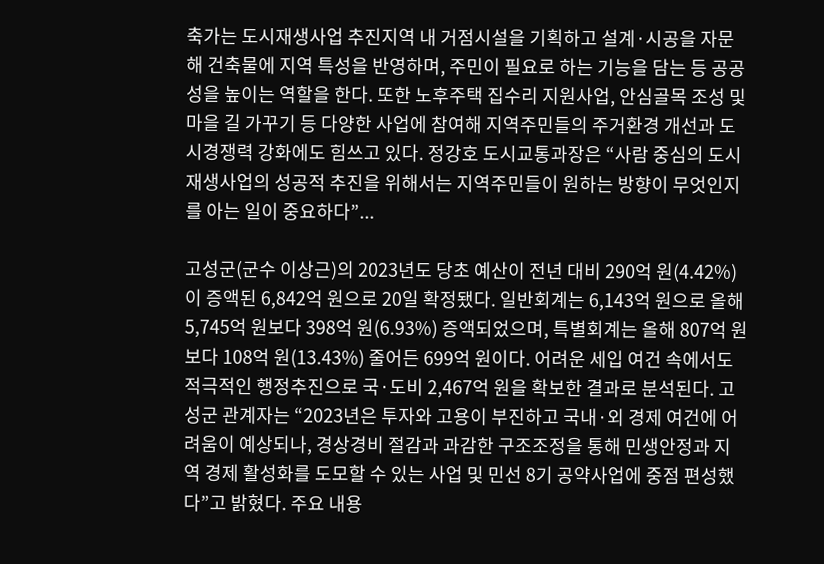축가는 도시재생사업 추진지역 내 거점시설을 기획하고 설계·시공을 자문해 건축물에 지역 특성을 반영하며, 주민이 필요로 하는 기능을 담는 등 공공성을 높이는 역할을 한다. 또한 노후주택 집수리 지원사업, 안심골목 조성 및 마을 길 가꾸기 등 다양한 사업에 참여해 지역주민들의 주거환경 개선과 도시경쟁력 강화에도 힘쓰고 있다. 정강호 도시교통과장은 “사람 중심의 도시재생사업의 성공적 추진을 위해서는 지역주민들이 원하는 방향이 무엇인지를 아는 일이 중요하다”...

고성군(군수 이상근)의 2023년도 당초 예산이 전년 대비 290억 원(4.42%)이 증액된 6,842억 원으로 20일 확정됐다. 일반회계는 6,143억 원으로 올해 5,745억 원보다 398억 원(6.93%) 증액되었으며, 특별회계는 올해 807억 원보다 108억 원(13.43%) 줄어든 699억 원이다. 어려운 세입 여건 속에서도 적극적인 행정추진으로 국·도비 2,467억 원을 확보한 결과로 분석된다. 고성군 관계자는 “2023년은 투자와 고용이 부진하고 국내·외 경제 여건에 어려움이 예상되나, 경상경비 절감과 과감한 구조조정을 통해 민생안정과 지역 경제 활성화를 도모할 수 있는 사업 및 민선 8기 공약사업에 중점 편성했다”고 밝혔다. 주요 내용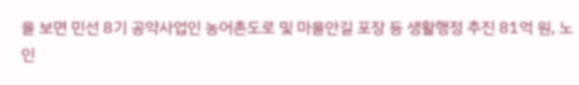을 보면 민선 8기 공약사업인 농어촌도로 및 마을안길 포장 등 생활행정 추진 81억 원, 노인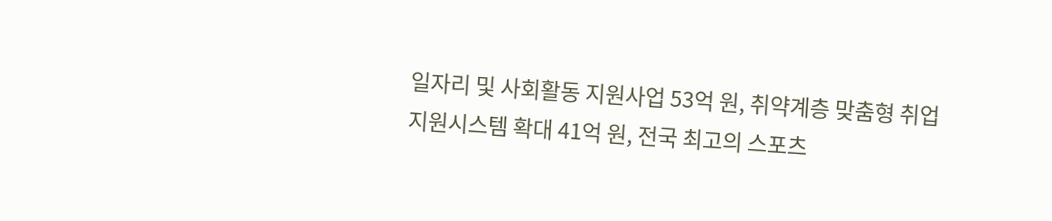일자리 및 사회활동 지원사업 53억 원, 취약계층 맞춤형 취업 지원시스템 확대 41억 원, 전국 최고의 스포츠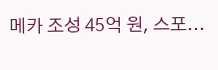메카 조성 45억 원, 스포...